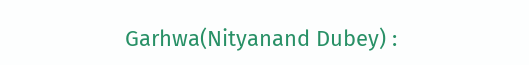Garhwa(Nityanand Dubey) :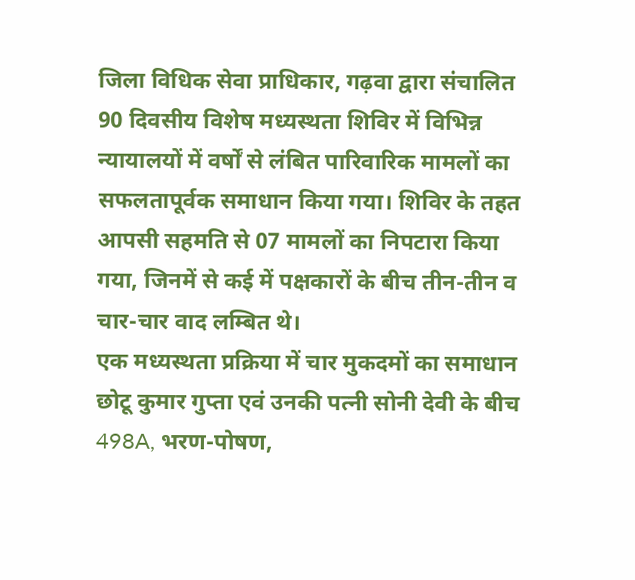जिला विधिक सेवा प्राधिकार, गढ़वा द्वारा संचालित 90 दिवसीय विशेष मध्यस्थता शिविर में विभिन्न न्यायालयों में वर्षों से लंबित पारिवारिक मामलों का सफलतापूर्वक समाधान किया गया। शिविर के तहत आपसी सहमति से 07 मामलों का निपटारा किया गया, जिनमें से कई में पक्षकारों के बीच तीन-तीन व चार-चार वाद लम्बित थे।
एक मध्यस्थता प्रक्रिया में चार मुकदमों का समाधान
छोटू कुमार गुप्ता एवं उनकी पत्नी सोनी देवी के बीच 498A, भरण-पोषण,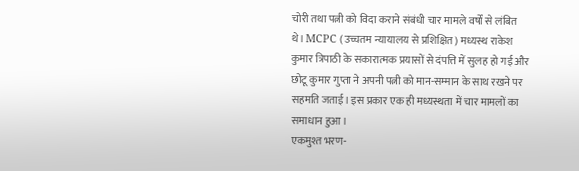चोरी तथा पत्नी को विदा कराने संबंधी चार मामले वर्षों से लंबित थे। MCPC (उच्चतम न्यायालय से प्रशिक्षित) मध्यस्थ राकेश कुमार त्रिपाठी के सकारात्मक प्रयासों से दंपत्ति में सुलह हो गई और छोटू कुमार गुप्ता ने अपनी पत्नी को मान-सम्मान के साथ रखने पर सहमति जताई। इस प्रकार एक ही मध्यस्थता में चार मामलों का समाधान हुआ।
एकमुश्त भरण-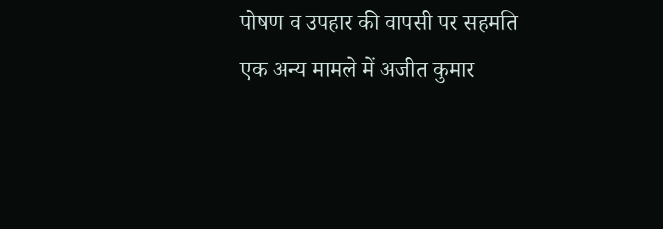पोषण व उपहार की वापसी पर सहमति
एक अन्य मामले में अजीत कुमार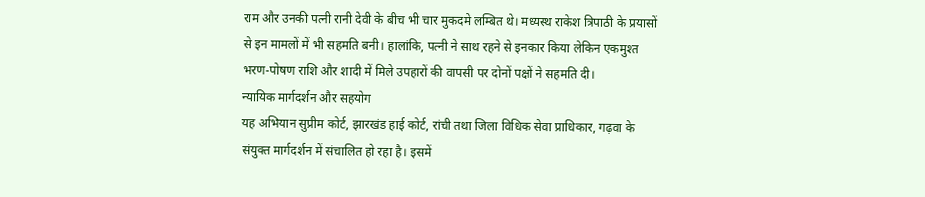राम और उनकी पत्नी रानी देवी के बीच भी चार मुकदमे लम्बित थे। मध्यस्थ राकेश त्रिपाठी के प्रयासों से इन मामलों में भी सहमति बनी। हालांकि, पत्नी ने साथ रहने से इनकार किया लेकिन एकमुश्त भरण-पोषण राशि और शादी में मिले उपहारों की वापसी पर दोनों पक्षों ने सहमति दी।
न्यायिक मार्गदर्शन और सहयोग
यह अभियान सुप्रीम कोर्ट, झारखंड हाई कोर्ट, रांची तथा जिला विधिक सेवा प्राधिकार, गढ़वा के संयुक्त मार्गदर्शन में संचालित हो रहा है। इसमें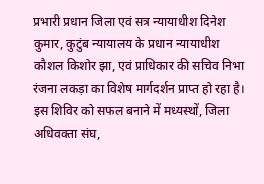प्रभारी प्रधान जिला एवं सत्र न्यायाधीश दिनेश कुमार, कुटुंब न्यायालय के प्रधान न्यायाधीश कौशल किशोर झा, एवं प्राधिकार की सचिव निभा रंजना लकड़ा का विशेष मार्गदर्शन प्राप्त हो रहा है। इस शिविर को सफल बनाने में मध्यस्थों, जिला अधिवक्ता संघ,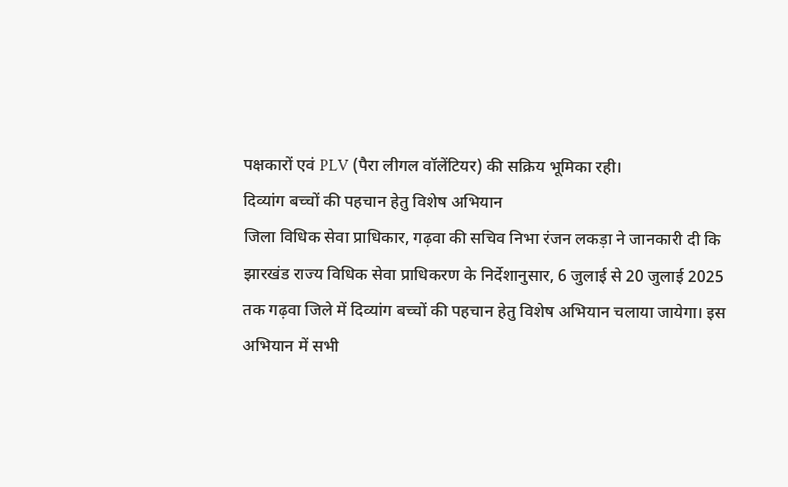पक्षकारों एवं PLV (पैरा लीगल वॉलेंटियर) की सक्रिय भूमिका रही।
दिव्यांग बच्चों की पहचान हेतु विशेष अभियान
जिला विधिक सेवा प्राधिकार, गढ़वा की सचिव निभा रंजन लकड़ा ने जानकारी दी कि झारखंड राज्य विधिक सेवा प्राधिकरण के निर्देशानुसार, 6 जुलाई से 20 जुलाई 2025 तक गढ़वा जिले में दिव्यांग बच्चों की पहचान हेतु विशेष अभियान चलाया जायेगा। इस अभियान में सभी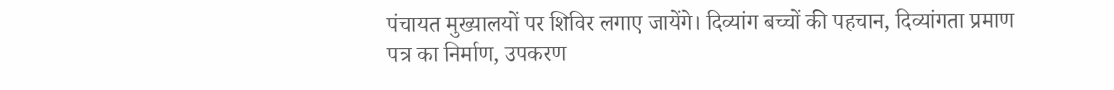पंचायत मुख्यालयों पर शिविर लगाए जायेंगे। दिव्यांग बच्चों की पहचान, दिव्यांगता प्रमाण पत्र का निर्माण, उपकरण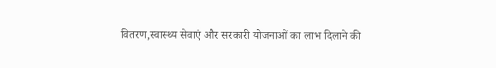वितरण,स्वास्थ्य सेवाएं और सरकारी योजनाओं का लाभ दिलाने की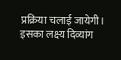प्रक्रिया चलाई जायेगी। इसका लक्ष्य दिव्यांग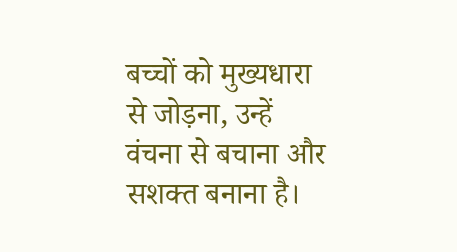बच्चों को मुख्यधारा से जोड़ना, उन्हें वंचना से बचाना और सशक्त बनाना है।